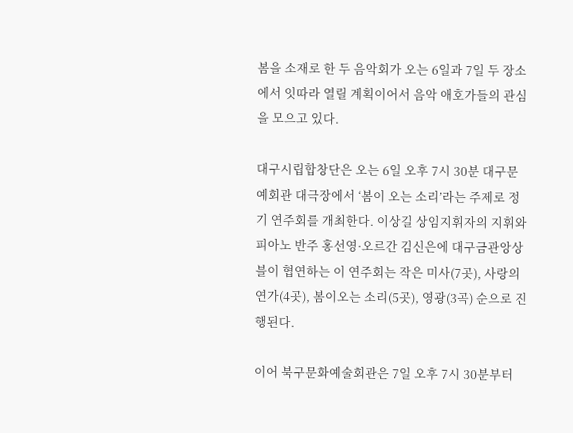봄을 소재로 한 두 음악회가 오는 6일과 7일 두 장소에서 잇따라 열릴 계획이어서 음악 애호가들의 관심을 모으고 있다.

대구시립합창단은 오는 6일 오후 7시 30분 대구문예회관 대극장에서 ‘봄이 오는 소리’라는 주제로 정기 연주회를 개최한다. 이상길 상임지휘자의 지휘와 피아노 반주 홍선영·오르간 김신은에 대구금관앙상블이 협연하는 이 연주회는 작은 미사(7곳), 사랑의 연가(4곳), 봄이오는 소리(5곳), 영광(3곡) 순으로 진행된다.

이어 북구문화예술회관은 7일 오후 7시 30분부터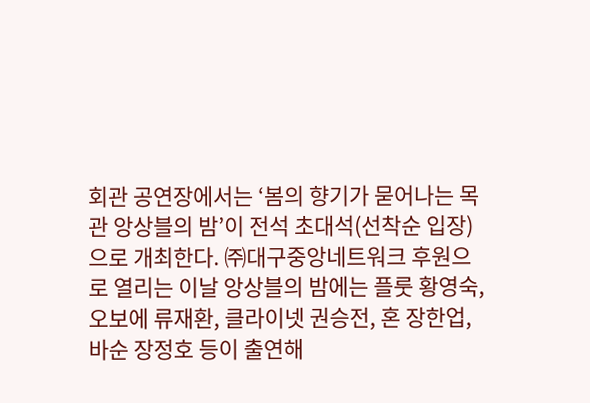회관 공연장에서는 ‘봄의 향기가 묻어나는 목관 앙상블의 밤’이 전석 초대석(선착순 입장)으로 개최한다. ㈜대구중앙네트워크 후원으로 열리는 이날 앙상블의 밤에는 플룻 황영숙, 오보에 류재환, 클라이넷 권승전, 혼 장한업, 바순 장정호 등이 출연해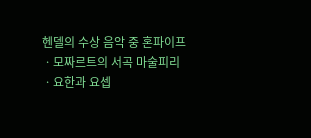헨델의 수상 음악 중 혼파이프ㆍ모짜르트의 서곡 마술피리ㆍ요한과 요셉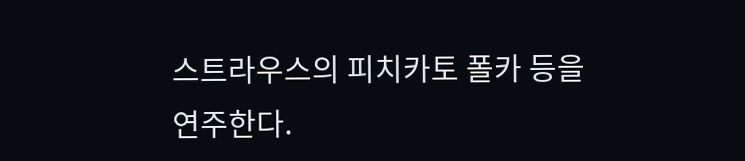스트라우스의 피치카토 폴카 등을 연주한다.